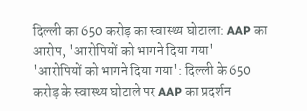दिल्ली का 650 करोड़ का स्वास्थ्य घोटाला: AAP का आरोप, 'आरोपियों को भागने दिया गया'
'आरोपियों को भागने दिया गया': दिल्ली के 650 करोड़ के स्वास्थ्य घोटाले पर AAP का प्रदर्शन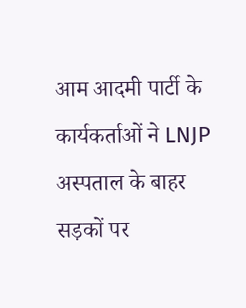आम आदमी पार्टी के कार्यकर्ताओं ने LNJP अस्पताल के बाहर सड़कों पर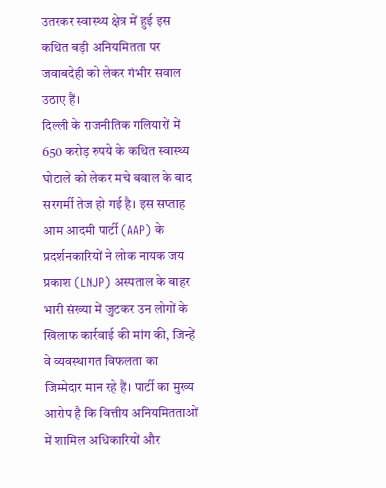उतरकर स्वास्थ्य क्षेत्र में हुई इस कथित बड़ी अनियमितता पर जवाबदेही को लेकर गंभीर सवाल उठाए हैं।
दिल्ली के राजनीतिक गलियारों में 650 करोड़ रुपये के कथित स्वास्थ्य घोटाले को लेकर मचे बवाल के बाद सरगर्मी तेज हो गई है। इस सप्ताह आम आदमी पार्टी (AAP) के प्रदर्शनकारियों ने लोक नायक जय प्रकाश (LNJP) अस्पताल के बाहर भारी संख्या में जुटकर उन लोगों के खिलाफ कार्रवाई की मांग की, जिन्हें वे व्यवस्थागत विफलता का जिम्मेदार मान रहे हैं। पार्टी का मुख्य आरोप है कि वित्तीय अनियमितताओं में शामिल अधिकारियों और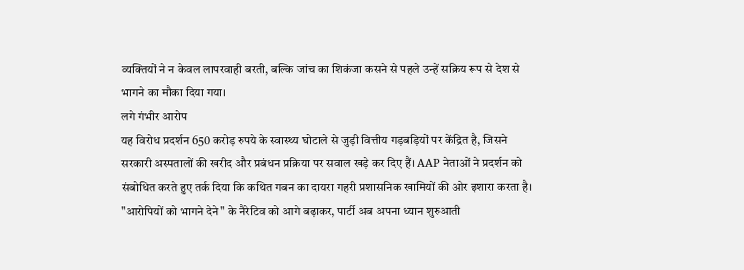व्यक्तियों ने न केवल लापरवाही बरती, बल्कि जांच का शिकंजा कसने से पहले उन्हें सक्रिय रूप से देश से भागने का मौका दिया गया।
लगे गंभीर आरोप
यह विरोध प्रदर्शन 650 करोड़ रुपये के स्वास्थ्य घोटाले से जुड़ी वित्तीय गड़बड़ियों पर केंद्रित है, जिसने सरकारी अस्पतालों की खरीद और प्रबंधन प्रक्रिया पर सवाल खड़े कर दिए हैं। AAP नेताओं ने प्रदर्शन को संबोधित करते हुए तर्क दिया कि कथित गबन का दायरा गहरी प्रशासनिक खामियों की ओर इशारा करता है। "आरोपियों को भागने देने" के नैरेटिव को आगे बढ़ाकर, पार्टी अब अपना ध्यान शुरुआती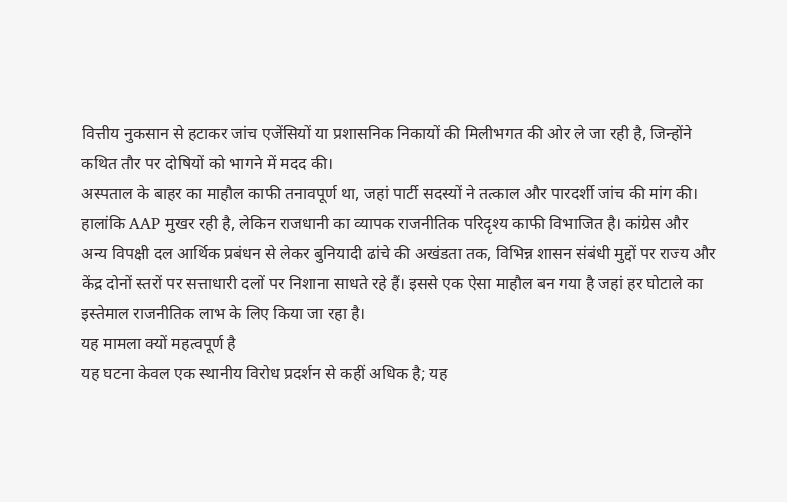वित्तीय नुकसान से हटाकर जांच एजेंसियों या प्रशासनिक निकायों की मिलीभगत की ओर ले जा रही है, जिन्होंने कथित तौर पर दोषियों को भागने में मदद की।
अस्पताल के बाहर का माहौल काफी तनावपूर्ण था, जहां पार्टी सदस्यों ने तत्काल और पारदर्शी जांच की मांग की। हालांकि AAP मुखर रही है, लेकिन राजधानी का व्यापक राजनीतिक परिदृश्य काफी विभाजित है। कांग्रेस और अन्य विपक्षी दल आर्थिक प्रबंधन से लेकर बुनियादी ढांचे की अखंडता तक, विभिन्न शासन संबंधी मुद्दों पर राज्य और केंद्र दोनों स्तरों पर सत्ताधारी दलों पर निशाना साधते रहे हैं। इससे एक ऐसा माहौल बन गया है जहां हर घोटाले का इस्तेमाल राजनीतिक लाभ के लिए किया जा रहा है।
यह मामला क्यों महत्वपूर्ण है
यह घटना केवल एक स्थानीय विरोध प्रदर्शन से कहीं अधिक है; यह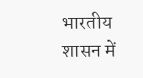भारतीय शासन में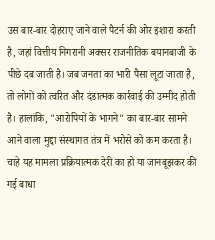उस बार-बार दोहराए जाने वाले पैटर्न की ओर इशारा करती है, जहां वित्तीय निगरानी अक्सर राजनीतिक बयानबाजी के पीछे दब जाती है। जब जनता का भारी पैसा लूटा जाता है, तो लोगों को त्वरित और दंडात्मक कार्रवाई की उम्मीद होती है। हालांकि, "आरोपियों के भागने" का बार-बार सामने आने वाला मुद्दा संस्थागत तंत्र में भरोसे को कम करता है। चाहे यह मामला प्रक्रियात्मक देरी का हो या जानबूझकर की गई बाधा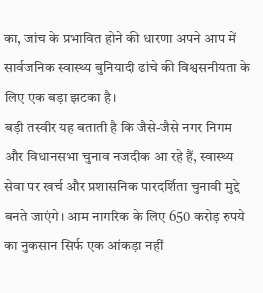का, जांच के प्रभावित होने की धारणा अपने आप में सार्वजनिक स्वास्थ्य बुनियादी ढांचे की विश्वसनीयता के लिए एक बड़ा झटका है।
बड़ी तस्वीर यह बताती है कि जैसे-जैसे नगर निगम और विधानसभा चुनाव नजदीक आ रहे हैं, स्वास्थ्य सेवा पर खर्च और प्रशासनिक पारदर्शिता चुनावी मुद्दे बनते जाएंगे। आम नागरिक के लिए 650 करोड़ रुपये का नुकसान सिर्फ एक आंकड़ा नहीं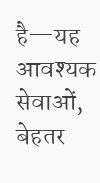है—यह आवश्यक सेवाओं, बेहतर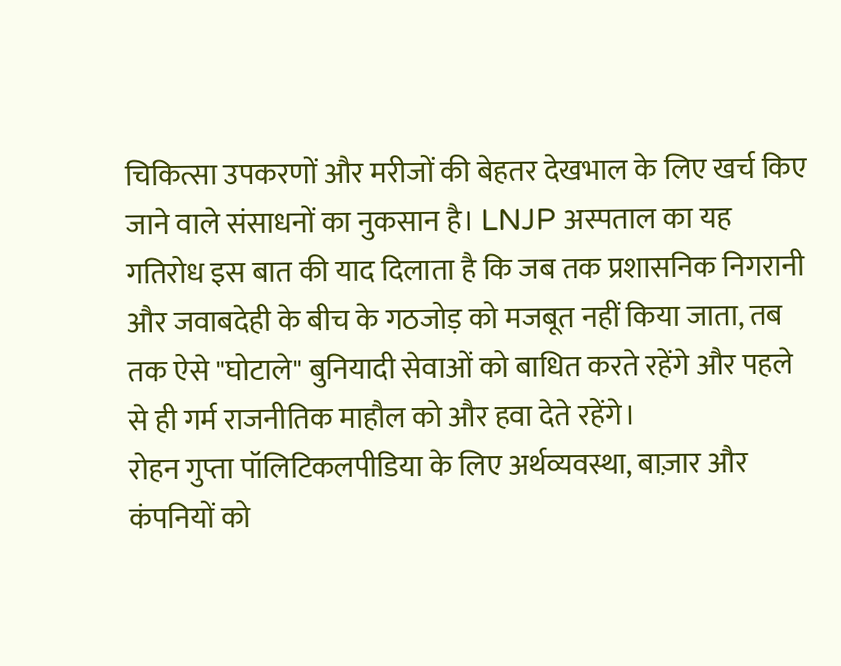चिकित्सा उपकरणों और मरीजों की बेहतर देखभाल के लिए खर्च किए जाने वाले संसाधनों का नुकसान है। LNJP अस्पताल का यह गतिरोध इस बात की याद दिलाता है कि जब तक प्रशासनिक निगरानी और जवाबदेही के बीच के गठजोड़ को मजबूत नहीं किया जाता, तब तक ऐसे "घोटाले" बुनियादी सेवाओं को बाधित करते रहेंगे और पहले से ही गर्म राजनीतिक माहौल को और हवा देते रहेंगे।
रोहन गुप्ता पॉलिटिकलपीडिया के लिए अर्थव्यवस्था, बाज़ार और कंपनियों को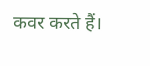कवर करते हैं।